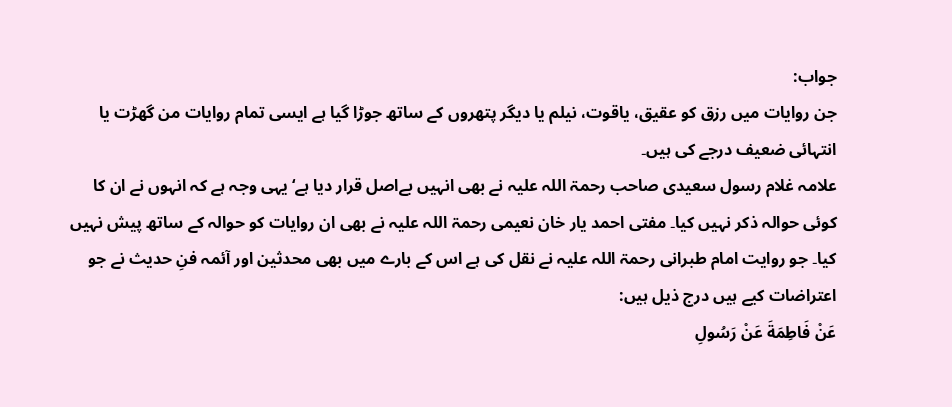جواب:
جن روایات میں رزق کو عقیق، یاقوت، نیلم یا دیگر پتھروں کے ساتھ جوڑا گیا ہے ایسی تمام روایات من گھڑت یا انتہائی ضعیف درجے کی ہیں۔
علامہ غلام رسول سعیدی صاحب رحمۃ اللہ علیہ نے بھی انہیں بےاصل قرار دیا ہے‘ یہی وجہ ہے کہ انہوں نے ان کا کوئی حوالہ ذکر نہیں کیا۔ مفتی احمد یار خان نعیمی رحمۃ اللہ علیہ نے بھی ان روایات کو حوالہ کے ساتھ پیش نہیں کیا۔ جو روایت امام طبرانی رحمۃ اللہ علیہ نے نقل کی ہے اس کے بارے میں بھی محدثین اور آئمہ فنِ حدیث نے جو اعتراضات کیے ہیں درج ذیل ہیں:
عَنْ فَاطِمَةَ عَنْ رَسُولِ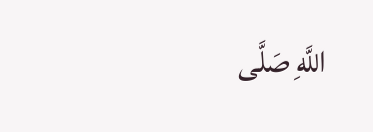اللَّهِ صَلَّى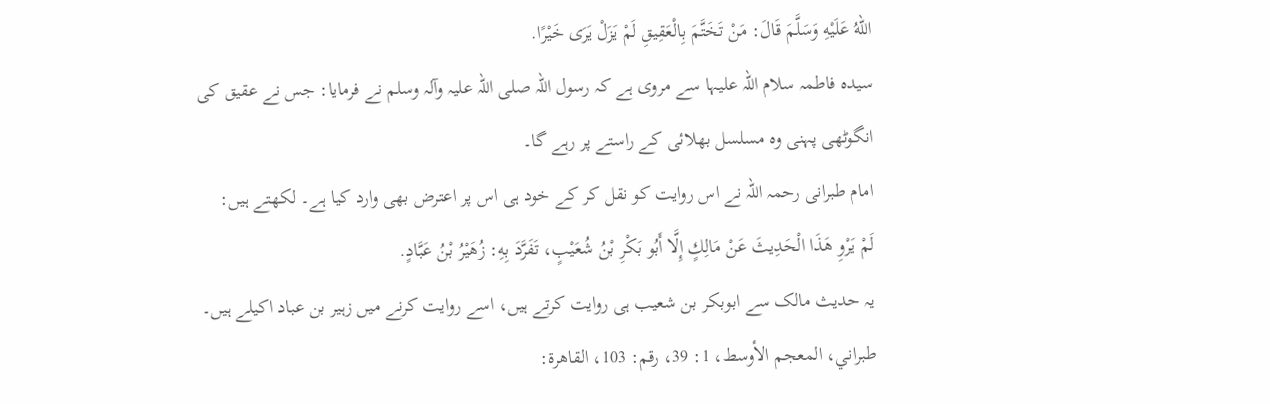اللهُ عَلَيْهِ وَسَلَّمَ قَالَ: مَنْ تَخَتَّمَ بِالْعَقِيقِ لَمْ يَزَلْ يَرَى خَيْرًا.
سیدہ فاطمہ سلام اللہ علیہا سے مروی ہے کہ رسول اللہ صلی اللہ علیہ وآلہ وسلم نے فرمایا: جس نے عقیق کی انگوٹھی پہنی وہ مسلسل بھلائی کے راستے پر رہے گا۔
امام طبرانی رحمہ اللہ نے اس روایت کو نقل کر کے خود ہی اس پر اعترض بھی وارد کیا ہے۔ لکھتے ہیں:
لَمْ يَرْوِ هَذَا الْحَدِيثَ عَنْ مَالِكٍ إِلَّا أَبُو بَكْرِ بْنُ شُعَيْبٍ، تَفَرَّدَ بِهِ: زُهَيْرُ بْنُ عَبَّادٍ.
یہ حدیث مالک سے ابوبکر بن شعیب ہی روایت کرتے ہیں، اسے روایت کرنے میں زہیر بن عباد اکیلے ہیں۔
طبراني، المعجم الأوسط، 1: 39، رقم: 103، القاهرة: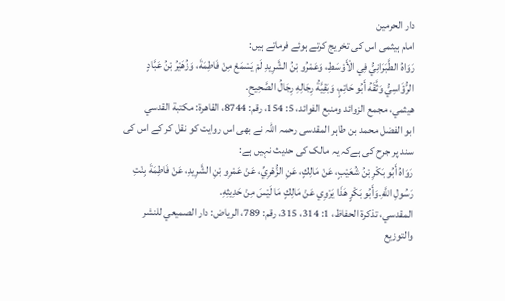دار الحرمين
امام ہیثمی اس کی تخریج کرتے ہوئے فرماتے ہیں:
رَوَاهُ الطَّبَرَانِيُّ فِي الْأَوْسَطِ، وَعَمْرُو بْنُ الشَّرِيدِ لَمْ يَسْمَعْ مِنْ فَاطِمَةَ، وَزُهَيْرُ بْنُ عَبَّادٍ الرُّؤَاسِيُّ وَثَّقَهُ أَبُو حَاتِمٍ، وَبَقِيَّةُ رِجَالِهِ رِجَالُ الصَّحِيحِ.
هيثمي، مجمع الزوائد ومنبع الفوائد، 5: 154، رقم: 8744، القاهرة: مكتبة القدسي
ابو الفضل محمد بن طاہر المقدسی رحمہ اللہ نے بھی اس روایت کو نقل کر کے اس کی سند پر جرح کی ہےکہ یہ مالک کی حدیث نہیں ہے:
رَوَاهُ أَبُو بَكْرِ بْنُ شُعَيْبٍ، عَنْ مَالِكٍ، عَنِ الزُّهْرِيِّ، عَنْ عَمْرِو بْنِ الشَّرِيدِ، عَنْ فَاطِمَةَ بِنْتِ رَسُولِ اللَّهِ.وَأَبُو بَكْرٍ هَذَا يَرْوِي عَنْ مَالِكٍ مَا لَيْسَ مِنْ حَدِيثِهِ.
المقدسي، تذكرة الحفاظ، 1: 314، 315، رقم: 789، الرياض: دار الصميعي للنشر والتوزيع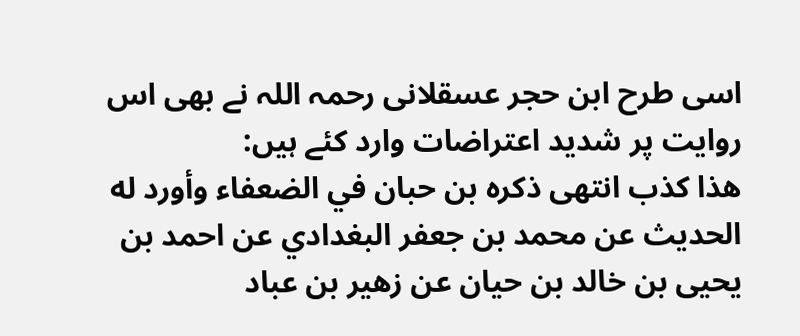اسی طرح ابن حجر عسقلانی رحمہ اللہ نے بھی اس روایت پر شدید اعتراضات وارد کئے ہیں:
هذا كذب انتهى ذكره بن حبان في الضعفاء وأورد له الحديث عن محمد بن جعفر البغدادي عن احمد بن يحيى بن خالد بن حيان عن زهير بن عباد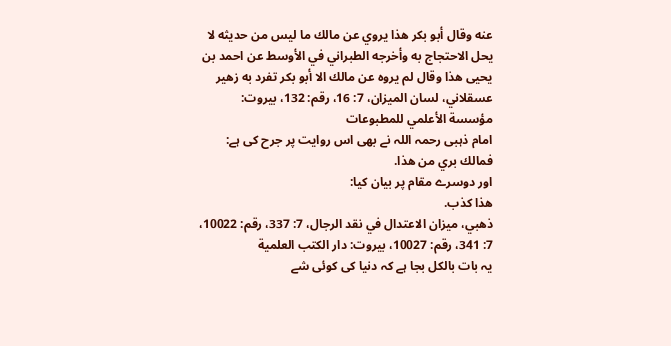عنه وقال أبو بكر هذا يروي عن مالك ما ليس من حديثه لا يحل الاحتجاج به وأخرجه الطبراني في الأوسط عن احمد بن يحيى هذا وقال لم يروه عن مالك الا أبو بكر تفرد به زهير
عسقلاني، لسان الميزان، 7: 16، رقم: 132، بيروت: مؤسسة الأعلمي للمطبوعات
امام ذہبی رحمہ اللہ نے بھی اس روایت پر جرح کی ہے:
فمالك بري من هذا.
اور دوسرے مقام پر بیان کیا:
هذا كذب.
ذهبي، ميزان الاعتدال في نقد الرجال، 7: 337، رقم: 10022، 7: 341، رقم: 10027، بيروت: دار الكتب العلمية
یہ بات بالکل بجا ہے کہ دنیا کی کوئی شے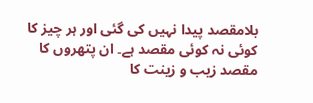بلامقصد پیدا نہیں کی گئی اور ہر چیز کا کوئی نہ کوئی مقصد ہے۔ ان پتھروں کا مقصد زیب و زینت کا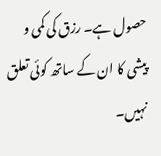حصول ہے۔ رزق کی کمی و پیشی کا ان کے ساتھ کوئی تعلق نہیں۔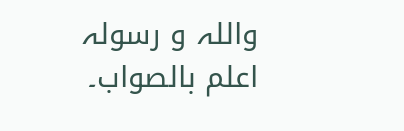واللہ و رسولہ اعلم بالصواب۔